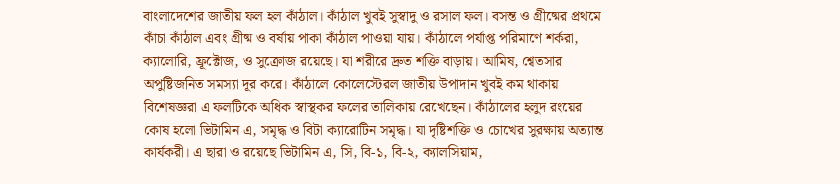বাংলাদেশের জাতীয় ফল হল কাঁঠাল। কাঁঠাল খুবই সুস্বাদু ও রসাল ফল। বসন্ত ও গ্রীষ্মের প্রথমে কাঁচা কাঁঠাল এবং গ্রীষ্ম ও বর্ষায় পাকা কাঁঠাল পাওয়া যায়। কাঁঠালে পর্যাপ্ত পরিমাণে শর্করা, ক্যালোরি, ফ্রূক্টোজ, ও সুক্রোজ রয়েছে। যা শরীরে দ্রুত শক্তি বাড়ায়। আমিষ, শ্বেতসার অপুষ্টিজনিত সমস্যা দূর করে। কাঁঠালে কোলেস্টেরল জাতীয় উপাদান খুবই কম থাকায় বিশেষজ্ঞরা এ ফলটিকে অধিক স্বাস্থকর ফলের তালিকায় রেখেছেন। কাঁঠালের হলুদ রংয়ের কোষ হলো ভিটামিন এ, সমৃদ্ধ ও বিটা ক্যারোটিন সমৃদ্ধ। যা দৃষ্টিশক্তি ও চোখের সুরক্ষায় অত্যান্ত কার্যকরী। এ ছারা ও রয়েছে ভিটামিন এ, সি, বি-১, বি-২, ক্যালসিয়াম,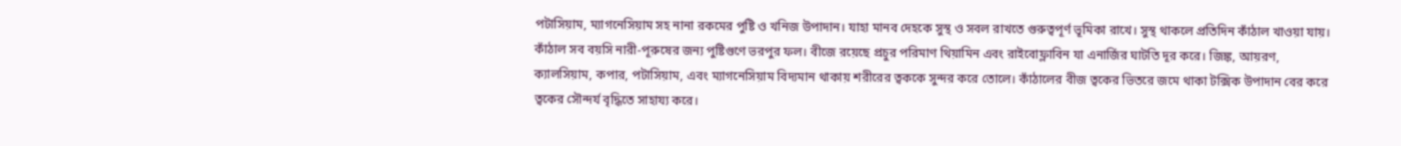পটাসিয়াম, ম্যাগনেসিয়াম সহ নানা রকমের পুষ্টি ও খনিজ উপাদান। যাহা মানব দেহকে সুস্থ ও সবল রাখতে গুরুত্বপূর্ণ ভূমিকা রাখে। সুস্থ থাকলে প্রতিদিন কাঁঠাল খাওয়া যায়। কাঁঠাল সব বয়সি নারী-পূরুষের জন্য পুষ্টিগুণে ভরপুর ফল। বীজে রয়েছে প্রচুর পরিমাণ থিয়ামিন এবং রাইবোফ্লাবিন যা এনার্জির ঘাটতি দূর করে। জিঙ্ক, আয়রণ, ক্যালসিয়াম, কপার, পটাসিয়াম, এবং ম্যাগনেসিয়াম বিদ্যমান থাকায় শরীরের ত্বককে সুন্দর করে তোলে। কাঁঠালের বীজ ত্বকের ভিতরে জমে থাকা টক্সিক উপাদান বের করে ত্বকের সৌন্দর্য বৃদ্ধিতে সাহায্য করে।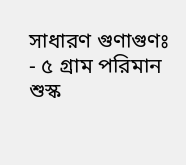সাধারণ গুণাগুণঃ
- ৫ গ্রাম পরিমান শুস্ক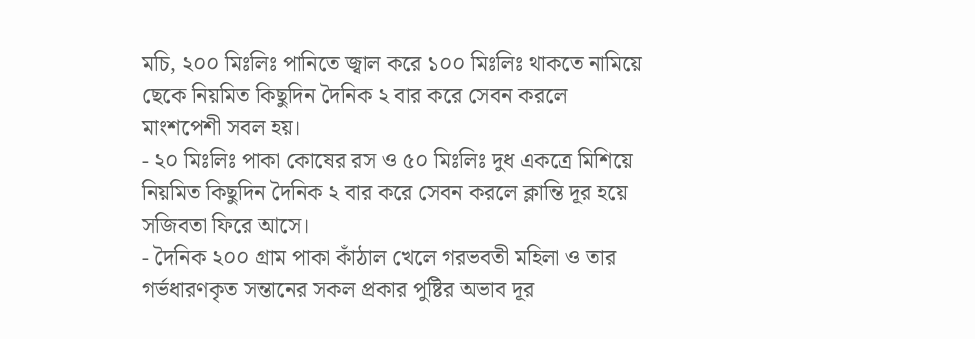মচি, ২০০ মিঃলিঃ পানিতে জ্বাল করে ১০০ মিঃলিঃ থাকতে নামিয়ে ছেকে নিয়মিত কিছুদিন দৈনিক ২ বার করে সেবন করলে মাংশপেশী সবল হয়।
- ২০ মিঃলিঃ পাকা কোষের রস ও ৫০ মিঃলিঃ দুধ একত্রে মিশিয়ে নিয়মিত কিছুদিন দৈনিক ২ বার করে সেবন করলে ক্লান্তি দূর হয়ে সজিবতা ফিরে আসে।
- দৈনিক ২০০ গ্রাম পাকা কাঁঠাল খেলে গরভবতী মহিলা ও তার গর্ভধারণকৃত সন্তানের সকল প্রকার পুষ্টির অভাব দূর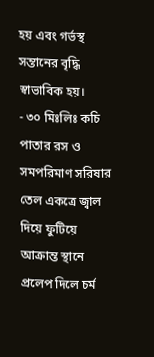হয় এবং গর্ভস্থ সন্তানের বৃদ্ধি স্বাভাবিক হয়।
- ৩০ মিঃলিঃ কচি পাতার রস ও সমপরিমাণ সরিষার তেল একত্রে জ্বাল দিয়ে ফুটিয়ে আক্রান্ত স্থানে প্রলেপ দিলে চর্ম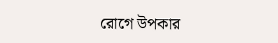রোগে উপকার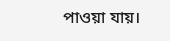পাওয়া যায়।